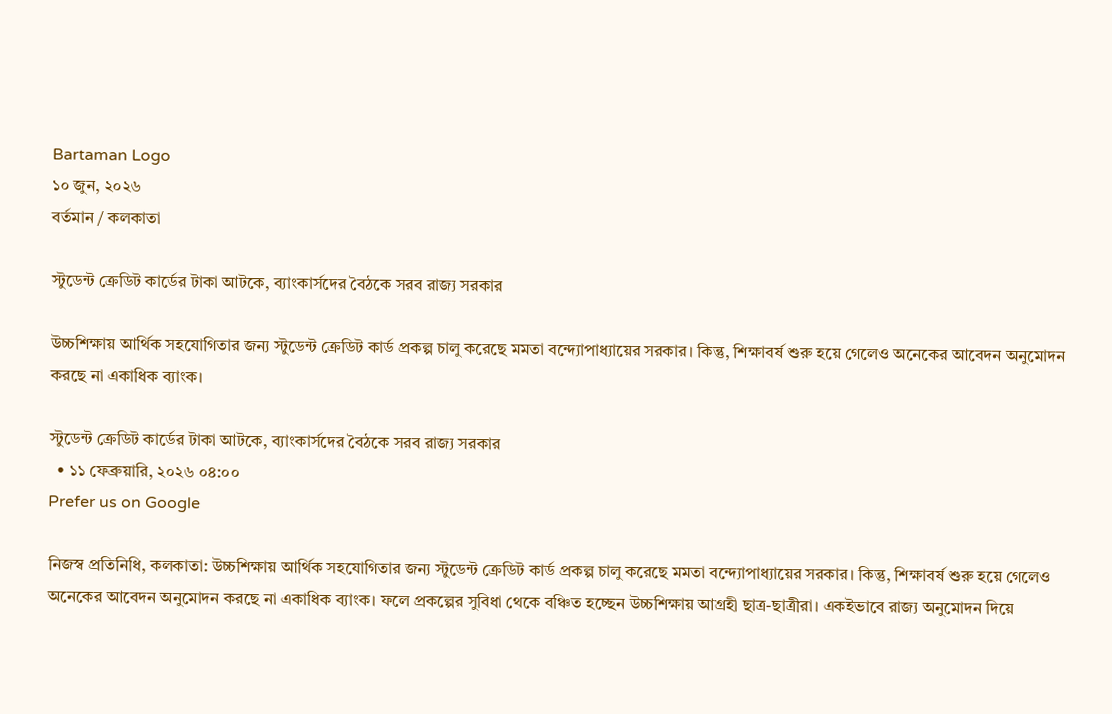Bartaman Logo
১০ জুন, ২০২৬
বর্তমান / কলকাতা

স্টুডেন্ট ক্রেডিট কার্ডের টাকা আটকে, ব্যাংকার্সদের বৈঠকে সরব রাজ্য সরকার

উচ্চশিক্ষায় আর্থিক সহযোগিতার জন্য স্টুডেন্ট ক্রেডিট কার্ড প্রকল্প চালু করেছে মমতা বন্দ্যোপাধ্যায়ের সরকার। কিন্তু, শিক্ষাবর্ষ শুরু হয়ে গেলেও অনেকের আবেদন অনুমোদন করছে না একাধিক ব্যাংক।

স্টুডেন্ট ক্রেডিট কার্ডের টাকা আটকে, ব্যাংকার্সদের বৈঠকে সরব রাজ্য সরকার
  • ১১ ফেব্রুয়ারি, ২০২৬ ০৪:০০
Prefer us on Google

নিজস্ব প্রতিনিধি, কলকাতা: উচ্চশিক্ষায় আর্থিক সহযোগিতার জন্য স্টুডেন্ট ক্রেডিট কার্ড প্রকল্প চালু করেছে মমতা বন্দ্যোপাধ্যায়ের সরকার। কিন্তু, শিক্ষাবর্ষ শুরু হয়ে গেলেও অনেকের আবেদন অনুমোদন করছে না একাধিক ব্যাংক। ফলে প্রকল্পের সুবিধা থেকে বঞ্চিত হচ্ছেন উচ্চশিক্ষায় আগ্রহী ছাত্র-ছাত্রীরা। একইভাবে রাজ্য অনুমোদন দিয়ে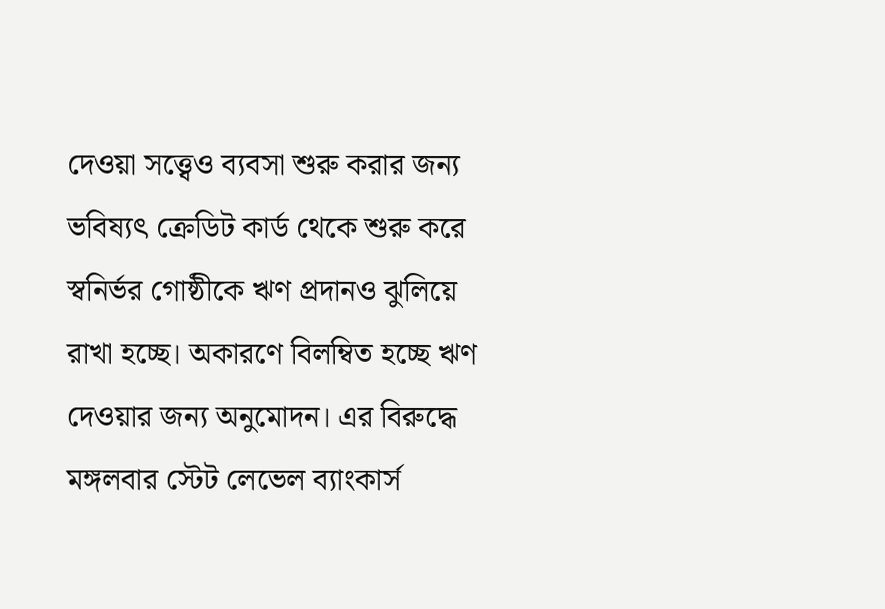দেওয়া সত্ত্বেও ব্যবসা শুরু করার জন্য ভবিষ্যৎ ক্রেডিট কার্ড থেকে শুরু করে স্বনির্ভর গোষ্ঠীকে ঋণ প্রদানও ঝুলিয়ে রাখা হচ্ছে। অকারণে বিলম্বিত হচ্ছে ঋণ দেওয়ার জন্য অনুমোদন। এর বিরুদ্ধে মঙ্গলবার স্টেট লেভেল ব্যাংকার্স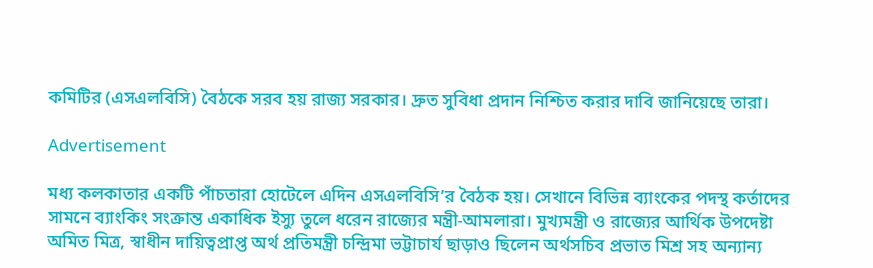কমিটির (এসএলবিসি) বৈঠকে সরব হয় রাজ্য সরকার। দ্রুত সুবিধা প্রদান নিশ্চিত করার দাবি জানিয়েছে তারা।

Advertisement

মধ্য কলকাতার একটি পাঁচতারা হোটেলে এদিন এসএলবিসি’র বৈঠক হয়। সেখানে বিভিন্ন ব্যাংকের পদস্থ কর্তাদের সামনে ব্যাংকিং সংক্রান্ত একাধিক ইস্যু তুলে ধরেন রাজ্যের মন্ত্রী-আমলারা। মুখ্যমন্ত্রী ও রাজ্যের আর্থিক উপদেষ্টা অমিত মিত্র, স্বাধীন দায়িত্বপ্রাপ্ত অর্থ প্রতিমন্ত্রী চন্দ্রিমা ভট্টাচার্য ছাড়াও ছিলেন অর্থসচিব প্রভাত মিশ্র সহ অন্যান্য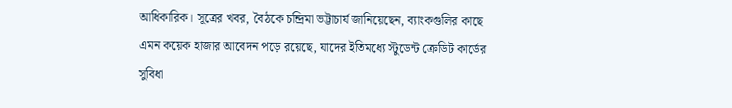আধিকারিক। সূত্রের খবর, বৈঠকে চন্দ্রিমা ভট্টাচার্য জানিয়েছেন, ব্যাংকগুলির কাছে এমন কয়েক হাজার আবেদন পড়ে রয়েছে, যাদের ইতিমধ্যে স্টুডেন্ট ক্রেডিট কার্ডের সুবিধা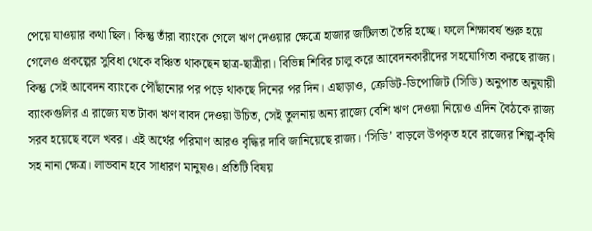পেয়ে যাওয়ার কথা ছিল। কিন্তু তাঁরা ব্যাংকে গেলে ঋণ দেওয়ার ক্ষেত্রে হাজার জটিলতা তৈরি হচ্ছে। ফলে শিক্ষাবর্ষ শুরু হয়ে গেলেও প্রকল্পের সুবিধা থেকে বঞ্চিত থাকছেন ছাত্র-ছাত্রীরা। বিভিন্ন শিবির চালু করে আবেদনকারীদের সহযোগিতা করছে রাজ্য। কিন্তু সেই আবেদন ব্যাংকে পৌঁছানোর পর পড়ে থাকছে দিনের পর দিন। এছাড়াও, ক্রেডিট-ডিপোজিট (সিডি) অনুপাত অনুযায়ী ব্যাংকগুলির এ রাজ্যে যত টাকা ঋণ বাবদ দেওয়া উচিত, সেই তুলনায় অন্য রাজ্যে বেশি ঋণ দেওয়া নিয়েও এদিন বৈঠকে রাজ্য সরব হয়েছে বলে খবর। এই অর্থের পরিমাণ আরও বৃদ্ধির দাবি জানিয়েছে রাজ্য। ‘সিডি’ বাড়লে উপকৃত হবে রাজ্যের শিল্প-কৃষি সহ নানা ক্ষেত্র। লাভবান হবে সাধারণ মানুষও। প্রতিটি বিষয়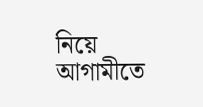নিয়ে আগামীতে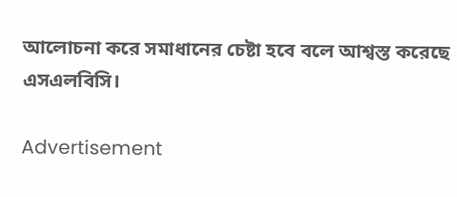আলোচনা করে সমাধানের চেষ্টা হবে বলে আশ্বস্ত করেছে এসএলবিসি।

Advertisement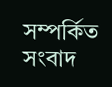সম্পর্কিত সংবাদ